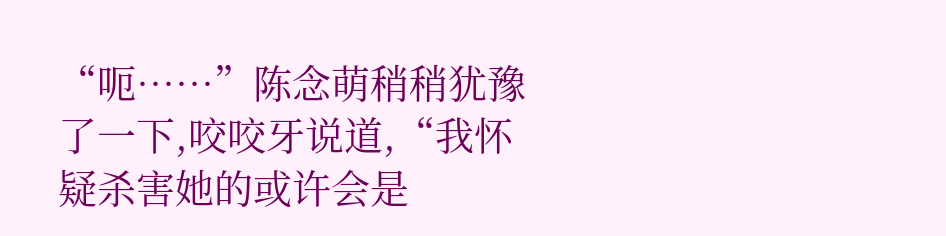“呃……”陈念萌稍稍犹豫了一下,咬咬牙说道,“我怀疑杀害她的或许会是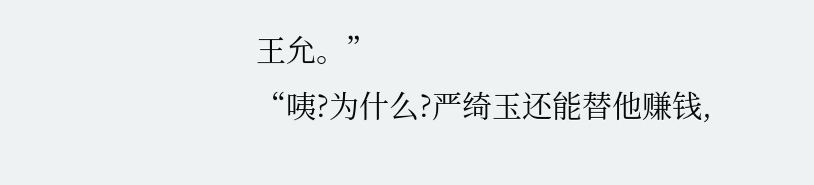王允。”
“咦?为什么?严绮玉还能替他赚钱,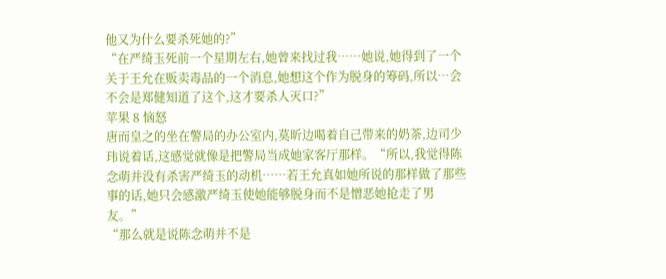他又为什么要杀死她的?”
“在严绮玉死前一个星期左右,她曾来找过我……她说,她得到了一个关于王允在贩卖毒品的一个消息,她想这个作为脱身的筹码,所以…会不会是郑健知道了这个,这才要杀人灭口?”
苹果 8 恼怒
唐而皇之的坐在警局的办公室内,莫昕边喝着自己带来的奶茶,边司少玮说着话,这感觉就像是把警局当成她家客厅那样。“所以,我觉得陈念萌并没有杀害严绮玉的动机……若王允真如她所说的那样做了那些事的话,她只会感激严绮玉使她能够脱身而不是憎恶她抢走了男友。”
“那么就是说陈念萌并不是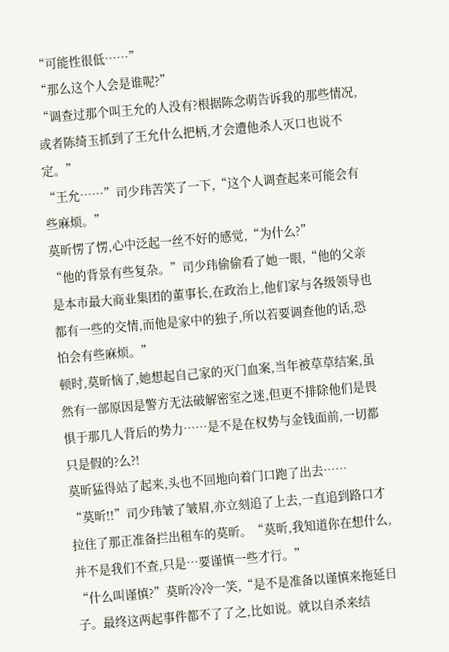“可能性很低……”
“那么这个人会是谁呢?”
“调查过那个叫王允的人没有?根据陈念萌告诉我的那些情况,或者陈绮玉抓到了王允什么把柄,才会遭他杀人灭口也说不定。”
“王允……”司少玮苦笑了一下,“这个人调查起来可能会有些麻烦。”
莫昕愣了愣,心中泛起一丝不好的感觉,“为什么?”
“他的背景有些复杂。”司少玮偷偷看了她一眼,“他的父亲是本市最大商业集团的董事长,在政治上,他们家与各级领导也都有一些的交情,而他是家中的独子,所以若要调查他的话,恐怕会有些麻烦。”
顿时,莫昕恼了,她想起自己家的灭门血案,当年被草草结案,虽然有一部原因是警方无法破解密室之迷,但更不排除他们是畏惧于那几人背后的势力……是不是在权势与金钱面前,一切都只是假的?么?!
莫昕猛得站了起来,头也不回地向着门口跑了出去……
“莫昕!!”司少玮皱了皱眉,亦立刻追了上去,一直追到路口才拉住了那正准备拦出租车的莫昕。“莫昕,我知道你在想什么,并不是我们不查,只是…要谨慎一些才行。”
“什么叫谨慎?”莫昕冷冷一笑,“是不是准备以谨慎来拖延日子。最终这两起事件都不了了之,比如说。就以自杀来结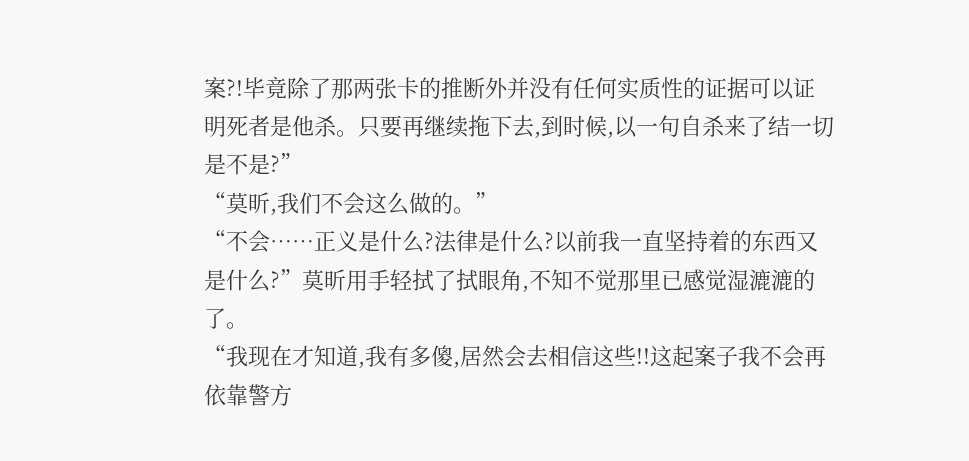案?!毕竟除了那两张卡的推断外并没有任何实质性的证据可以证明死者是他杀。只要再继续拖下去,到时候,以一句自杀来了结一切是不是?”
“莫昕,我们不会这么做的。”
“不会……正义是什么?法律是什么?以前我一直坚持着的东西又是什么?”莫昕用手轻拭了拭眼角,不知不觉那里已感觉湿漉漉的了。
“我现在才知道,我有多傻,居然会去相信这些!!这起案子我不会再依靠警方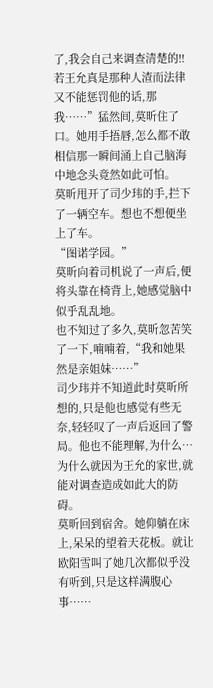了,我会自己来调查清楚的!!若王允真是那种人渣而法律又不能惩罚他的话,那我……”猛然间,莫昕住了口。她用手捂唇,怎么都不敢相信那一瞬间涌上自己脑海中地念头竟然如此可怕。
莫昕甩开了司少玮的手,拦下了一辆空车。想也不想便坐上了车。
“图诺学园。”
莫昕向着司机说了一声后,便将头靠在椅背上,她感觉脑中似乎乱乱地。
也不知过了多久,莫昕忽苦笑了一下,喃喃着,“我和她果然是亲姐妹……”
司少玮并不知道此时莫昕所想的,只是他也感觉有些无奈,轻轻叹了一声后返回了警局。他也不能理解,为什么…为什么就因为王允的家世,就能对调查造成如此大的防碍。
莫昕回到宿舍。她仰躺在床上,呆呆的望着天花板。就让欧阳雪叫了她几次都似乎没有听到,只是这样满腹心事……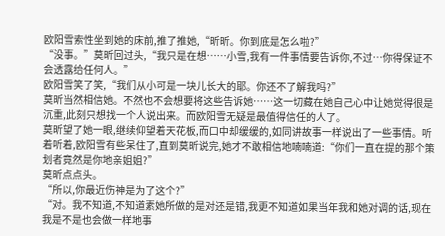欧阳雪索性坐到她的床前,推了推她,“昕昕。你到底是怎么啦?”
“没事。”莫昕回过头,“我只是在想……小雪,我有一件事情要告诉你,不过…你得保证不会透露给任何人。”
欧阳雪笑了笑,“我们从小可是一块儿长大的耶。你还不了解我吗?”
莫昕当然相信她。不然也不会想要将这些告诉她……这一切藏在她自己心中让她觉得很是沉重,此刻只想找一个人说出来。而欧阳雪无疑是最值得信任的人了。
莫昕望了她一眼,继续仰望着天花板,而口中却缓缓的,如同讲故事一样说出了一些事情。听着听着,欧阳雪有些呆住了,直到莫昕说完,她才不敢相信地喃喃道:“你们一直在提的那个策划者竟然是你地亲姐姐?”
莫昕点点头。
“所以,你最近伤神是为了这个?”
“对。我不知道,不知道素她所做的是对还是错,我更不知道如果当年我和她对调的话,现在我是不是也会做一样地事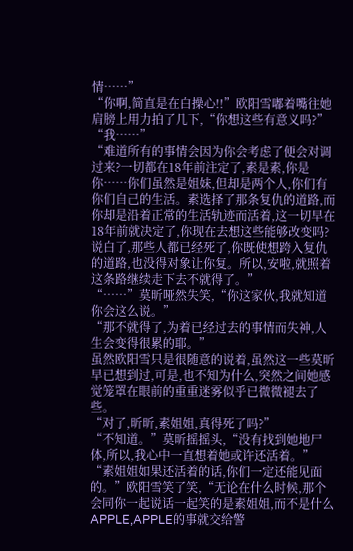情……”
“你啊,简直是在白操心!!”欧阳雪嘟着嘴往她肩膀上用力拍了几下,“你想这些有意义吗?”
“我……”
“难道所有的事情会因为你会考虑了便会对调过来?一切都在18年前注定了,素是素,你是你……你们虽然是姐妹,但却是两个人,你们有你们自己的生活。素选择了那条复仇的道路,而你却是沿着正常的生活轨迹而活着,这一切早在18年前就决定了,你现在去想这些能够改变吗?说白了,那些人都已经死了,你既使想跨入复仇的道路,也没得对象让你复。所以,安啦,就照着这条路继续走下去不就得了。”
“……”莫昕哑然失笑,“你这家伙,我就知道你会这么说。”
“那不就得了,为着已经过去的事情而失神,人生会变得很累的耶。”
虽然欧阳雪只是很随意的说着,虽然这一些莫昕早已想到过,可是,也不知为什么,突然之间她感觉笼罩在眼前的重重迷雾似乎已微微褪去了些。
“对了,昕昕,素姐姐,真得死了吗?”
“不知道。”莫昕摇摇头,“没有找到她地尸体,所以,我心中一直想着她或许还活着。”
“素姐姐如果还活着的话,你们一定还能见面的。”欧阳雪笑了笑,“无论在什么时候,那个会同你一起说话一起笑的是素姐姐,而不是什么APPLE,APPLE的事就交给警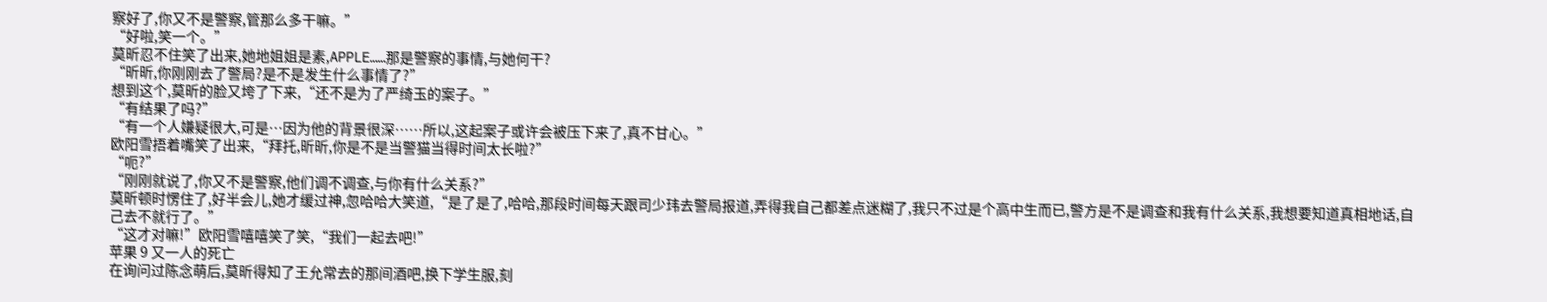察好了,你又不是警察,管那么多干嘛。”
“好啦,笑一个。”
莫昕忍不住笑了出来,她地姐姐是素,APPLE……那是警察的事情,与她何干?
“昕昕,你刚刚去了警局?是不是发生什么事情了?”
想到这个,莫昕的脸又垮了下来,“还不是为了严绮玉的案子。”
“有结果了吗?”
“有一个人嫌疑很大,可是…因为他的背景很深……所以,这起案子或许会被压下来了,真不甘心。”
欧阳雪捂着嘴笑了出来,“拜托,昕昕,你是不是当警猫当得时间太长啦?”
“呃?”
“刚刚就说了,你又不是警察,他们调不调查,与你有什么关系?”
莫昕顿时愣住了,好半会儿,她才缓过神,忽哈哈大笑道,“是了是了,哈哈,那段时间每天跟司少玮去警局报道,弄得我自己都差点迷糊了,我只不过是个高中生而已,警方是不是调查和我有什么关系,我想要知道真相地话,自己去不就行了。”
“这才对嘛!”欧阳雪嘻嘻笑了笑,“我们一起去吧!”
苹果 9 又一人的死亡
在询问过陈念萌后,莫昕得知了王允常去的那间酒吧,换下学生服,刻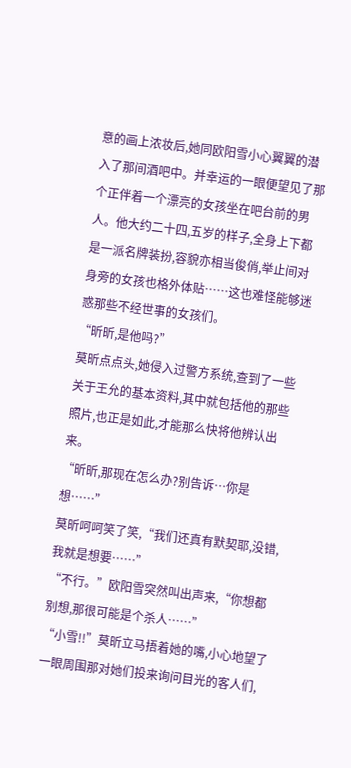意的画上浓妆后,她同欧阳雪小心翼翼的潜入了那间酒吧中。并幸运的一眼便望见了那个正伴着一个漂亮的女孩坐在吧台前的男人。他大约二十四,五岁的样子,全身上下都是一派名牌装扮,容貌亦相当俊俏,举止间对身旁的女孩也格外体贴……这也难怪能够迷惑那些不经世事的女孩们。
“昕昕,是他吗?”
莫昕点点头,她侵入过警方系统,查到了一些关于王允的基本资料,其中就包括他的那些照片,也正是如此,才能那么快将他辨认出来。
“昕昕,那现在怎么办?别告诉…你是想……”
莫昕呵呵笑了笑,“我们还真有默契耶,没错,我就是想要……”
“不行。”欧阳雪突然叫出声来,“你想都别想,那很可能是个杀人……”
“小雪!!”莫昕立马捂着她的嘴,小心地望了一眼周围那对她们投来询问目光的客人们,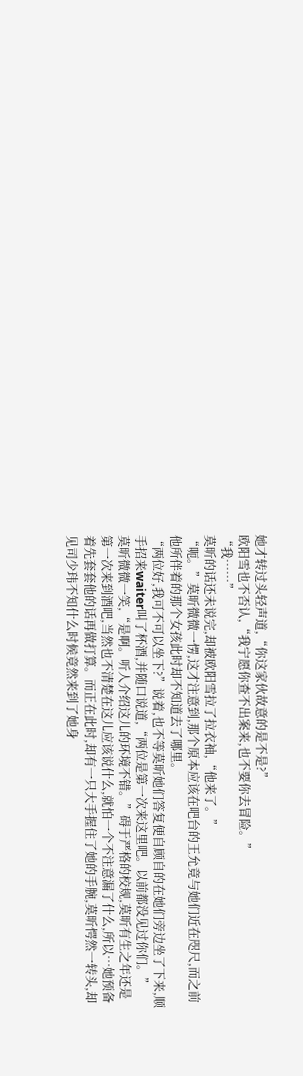她才转过头轻声道,“你这家伙故意的是不是?”
欧阳雪也不否认,“我宁愿你查不出案来,也不要你去冒险。”
“我……”
莫昕的话还未说完,却被欧阳雪拉了拉衣袖,“他来了。”
“呃。”莫昕微微一愣,这才注意到,那个原本应该在吧台的王允竟与她们近在咫尺,而之前他所伴着的那个女孩此时却不知道去了哪里。
“两位好,我可不可以坐下?”说着,也不等莫昕她们答复便自顾自的在她们旁边坐了下来,顺手招来waiter叫了杯酒,并随口说道,“两位是第一次来这里吧。以前都没见过你们。”
莫昕微微一笑,“是啊。听人介绍这儿的环境不错。”碍于严格的校规,莫昕有生之年还是第一次来到酒吧,当然也不清楚在这儿应该说什么,就怕一个不注意漏了什么,所以…她预备着先套套他的话再做打算。而正在此时,却有一只大手握住了她的手腕,莫昕愕然一转头,却见司少玮不知什么时候竟然来到了她身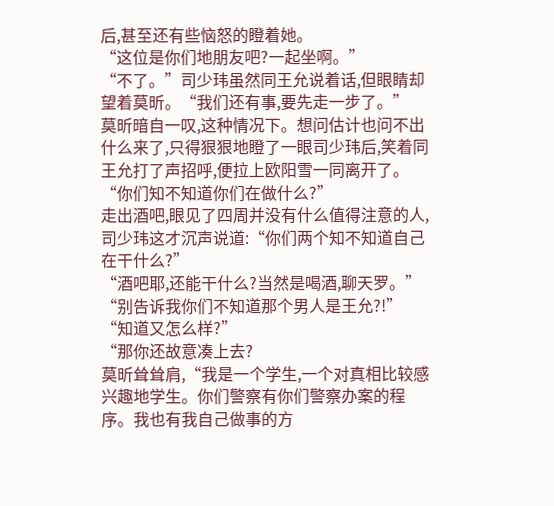后,甚至还有些恼怒的瞪着她。
“这位是你们地朋友吧?一起坐啊。”
“不了。”司少玮虽然同王允说着话,但眼睛却望着莫昕。“我们还有事,要先走一步了。”
莫昕暗自一叹,这种情况下。想问估计也问不出什么来了,只得狠狠地瞪了一眼司少玮后,笑着同王允打了声招呼,便拉上欧阳雪一同离开了。
“你们知不知道你们在做什么?”
走出酒吧,眼见了四周并没有什么值得注意的人,司少玮这才沉声说道:“你们两个知不知道自己在干什么?”
“酒吧耶,还能干什么?当然是喝酒,聊天罗。”
“别告诉我你们不知道那个男人是王允?!”
“知道又怎么样?”
“那你还故意凑上去?
莫昕耸耸肩,“我是一个学生,一个对真相比较感兴趣地学生。你们警察有你们警察办案的程序。我也有我自己做事的方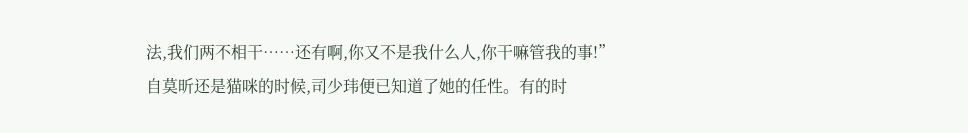法,我们两不相干……还有啊,你又不是我什么人,你干嘛管我的事!”
自莫昕还是猫咪的时候,司少玮便已知道了她的任性。有的时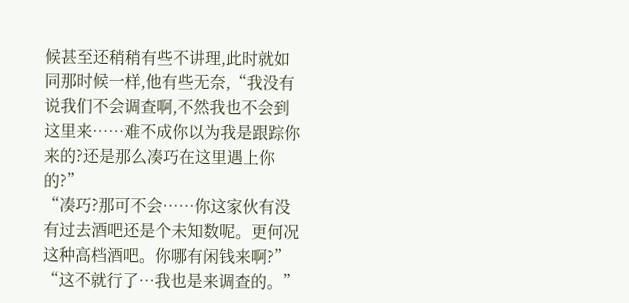候甚至还稍稍有些不讲理,此时就如同那时候一样,他有些无奈,“我没有说我们不会调查啊,不然我也不会到这里来……难不成你以为我是跟踪你来的?还是那么凑巧在这里遇上你的?”
“凑巧?那可不会……你这家伙有没有过去酒吧还是个未知数呢。更何况这种高档酒吧。你哪有闲钱来啊?”
“这不就行了…我也是来调查的。”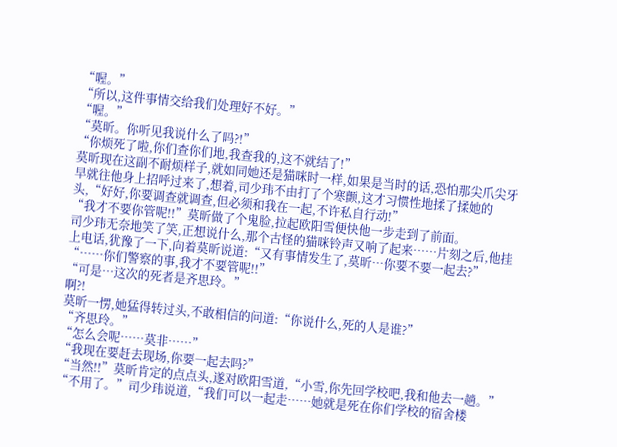“喔。”
“所以,这件事情交给我们处理好不好。”
“喔。”
“莫昕。你听见我说什么了吗?!”
“你烦死了啦,你们查你们地,我查我的,这不就结了!”
莫昕现在这副不耐烦样子,就如同她还是猫咪时一样,如果是当时的话,恐怕那尖爪尖牙早就往他身上招呼过来了,想着,司少玮不由打了个寒颤,这才习惯性地揉了揉她的头,“好好,你要调查就调查,但必须和我在一起,不许私自行动!”
“我才不要你管呢!!”莫昕做了个鬼脸,拉起欧阳雪便快他一步走到了前面。
司少玮无奈地笑了笑,正想说什么,那个古怪的猫咪铃声又响了起来……片刻之后,他挂上电话,犹豫了一下,向着莫昕说道:“又有事情发生了,莫昕…你要不要一起去?”
“……你们警察的事,我才不要管呢!!”
“可是…这次的死者是齐思玲。”
啊?!
莫昕一愣,她猛得转过头,不敢相信的问道:“你说什么,死的人是谁?”
“齐思玲。”
“怎么会呢……莫非……”
“我现在要赶去现场,你要一起去吗?”
“当然!!”莫昕肯定的点点头,遂对欧阳雪道,“小雪,你先回学校吧,我和他去一趟。”
“不用了。”司少玮说道,“我们可以一起走……她就是死在你们学校的宿舍楼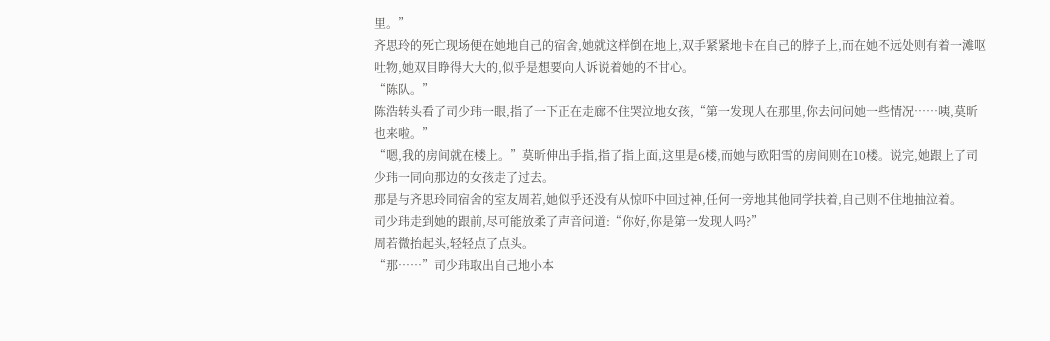里。”
齐思玲的死亡现场便在她地自己的宿舍,她就这样倒在地上,双手紧紧地卡在自己的脖子上,而在她不远处则有着一滩呕吐物,她双目睁得大大的,似乎是想要向人诉说着她的不甘心。
“陈队。”
陈浩转头看了司少玮一眼,指了一下正在走廊不住哭泣地女孩,“第一发现人在那里,你去问问她一些情况……咦,莫昕也来啦。”
“嗯,我的房间就在楼上。”莫昕伸出手指,指了指上面,这里是6楼,而她与欧阳雪的房间则在10楼。说完,她跟上了司少玮一同向那边的女孩走了过去。
那是与齐思玲同宿舍的室友周若,她似乎还没有从惊吓中回过神,任何一旁地其他同学扶着,自己则不住地抽泣着。
司少玮走到她的跟前,尽可能放柔了声音问道:“你好,你是第一发现人吗?”
周若微抬起头,轻轻点了点头。
“那……”司少玮取出自己地小本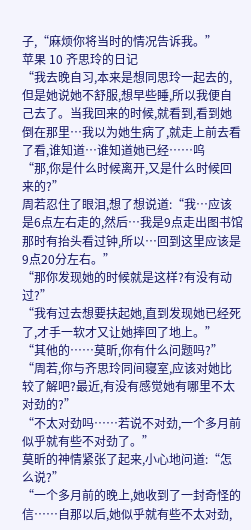子,“麻烦你将当时的情况告诉我。”
苹果 10 齐思玲的日记
“我去晚自习,本来是想同思玲一起去的,但是她说她不舒服,想早些睡,所以我便自己去了。当我回来的时候,就看到,看到她倒在那里…我以为她生病了,就走上前去看了看,谁知道…谁知道她已经……呜
“那,你是什么时候离开,又是什么时候回来的?”
周若忍住了眼泪,想了想说道:“我…应该是6点左右走的,然后…我是9点走出图书馆那时有抬头看过钟,所以…回到这里应该是9点20分左右。”
“那你发现她的时候就是这样?有没有动过?”
“我有过去想要扶起她,直到发现她已经死了,才手一软才又让她摔回了地上。”
“其他的……莫昕,你有什么问题吗?”
“周若,你与齐思玲同间寝室,应该对她比较了解吧?最近,有没有感觉她有哪里不太对劲的?”
“不太对劲吗……若说不对劲,一个多月前似乎就有些不对劲了。”
莫昕的神情紧张了起来,小心地问道:“怎么说?”
“一个多月前的晚上,她收到了一封奇怪的信……自那以后,她似乎就有些不太对劲,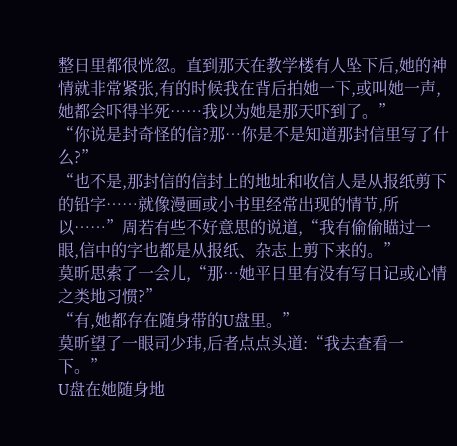整日里都很恍忽。直到那天在教学楼有人坠下后,她的神情就非常紧张,有的时候我在背后拍她一下,或叫她一声,她都会吓得半死……我以为她是那天吓到了。”
“你说是封奇怪的信?那…你是不是知道那封信里写了什么?”
“也不是,那封信的信封上的地址和收信人是从报纸剪下的铅字……就像漫画或小书里经常出现的情节,所以……”周若有些不好意思的说道,“我有偷偷瞄过一眼,信中的字也都是从报纸、杂志上剪下来的。”
莫昕思索了一会儿,“那…她平日里有没有写日记或心情之类地习惯?”
“有,她都存在随身带的U盘里。”
莫昕望了一眼司少玮,后者点点头道:“我去查看一下。”
U盘在她随身地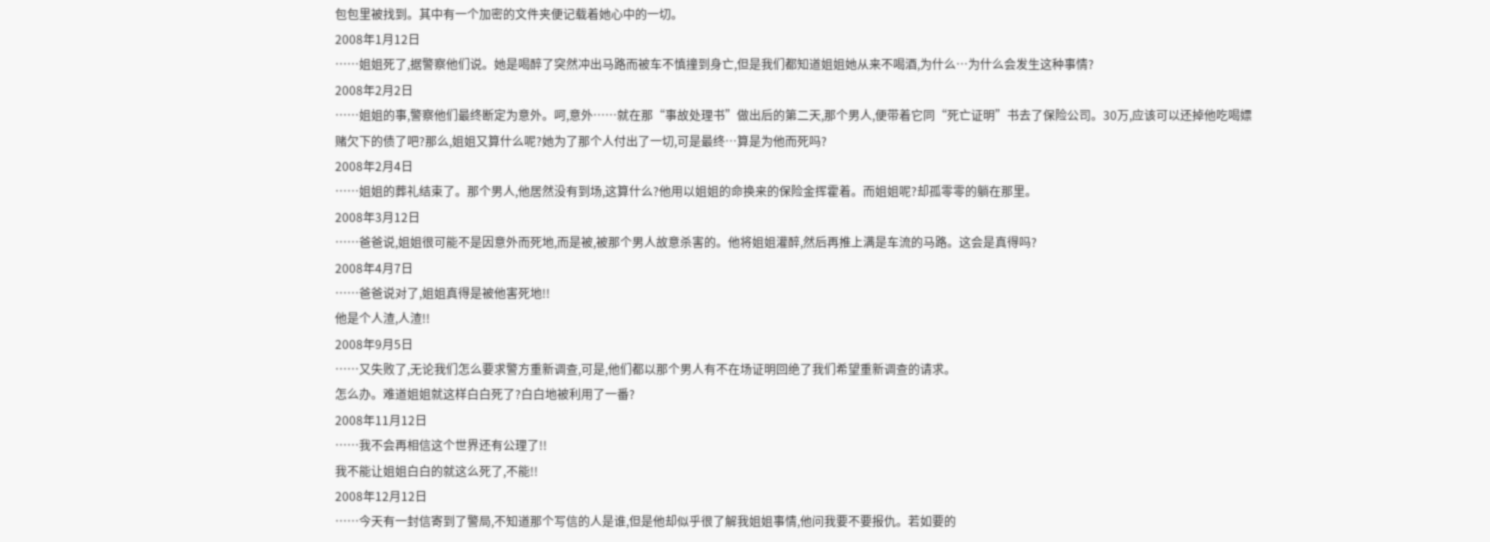包包里被找到。其中有一个加密的文件夹便记载着她心中的一切。
2008年1月12日
……姐姐死了,据警察他们说。她是喝醉了突然冲出马路而被车不慎撞到身亡,但是我们都知道姐姐她从来不喝酒,为什么…为什么会发生这种事情?
2008年2月2日
……姐姐的事,警察他们最终断定为意外。呵,意外……就在那“事故处理书”做出后的第二天,那个男人,便带着它同“死亡证明”书去了保险公司。30万,应该可以还掉他吃喝嫖赌欠下的债了吧?那么,姐姐又算什么呢?她为了那个人付出了一切,可是最终…算是为他而死吗?
2008年2月4日
……姐姐的葬礼结束了。那个男人,他居然没有到场,这算什么?他用以姐姐的命换来的保险金挥霍着。而姐姐呢?却孤零零的躺在那里。
2008年3月12日
……爸爸说,姐姐很可能不是因意外而死地,而是被,被那个男人故意杀害的。他将姐姐灌醉,然后再推上满是车流的马路。这会是真得吗?
2008年4月7日
……爸爸说对了,姐姐真得是被他害死地!!
他是个人渣,人渣!!
2008年9月5日
……又失败了,无论我们怎么要求警方重新调查,可是,他们都以那个男人有不在场证明回绝了我们希望重新调查的请求。
怎么办。难道姐姐就这样白白死了?白白地被利用了一番?
2008年11月12日
……我不会再相信这个世界还有公理了!!
我不能让姐姐白白的就这么死了,不能!!
2008年12月12日
……今天有一封信寄到了警局,不知道那个写信的人是谁,但是他却似乎很了解我姐姐事情,他问我要不要报仇。若如要的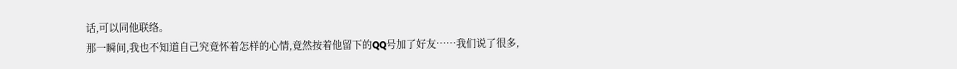话,可以同他联络。
那一瞬间,我也不知道自己究竟怀着怎样的心情,竟然按着他留下的QQ号加了好友……我们说了很多,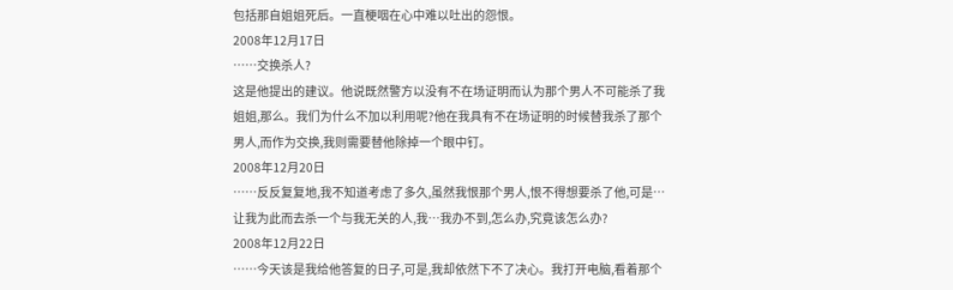包括那自姐姐死后。一直梗咽在心中难以吐出的怨恨。
2008年12月17日
……交换杀人?
这是他提出的建议。他说既然警方以没有不在场证明而认为那个男人不可能杀了我姐姐,那么。我们为什么不加以利用呢?他在我具有不在场证明的时候替我杀了那个男人,而作为交换,我则需要替他除掉一个眼中钉。
2008年12月20日
……反反复复地,我不知道考虑了多久,虽然我恨那个男人,恨不得想要杀了他,可是…让我为此而去杀一个与我无关的人,我…我办不到,怎么办,究竟该怎么办?
2008年12月22日
……今天该是我给他答复的日子,可是,我却依然下不了决心。我打开电脑,看着那个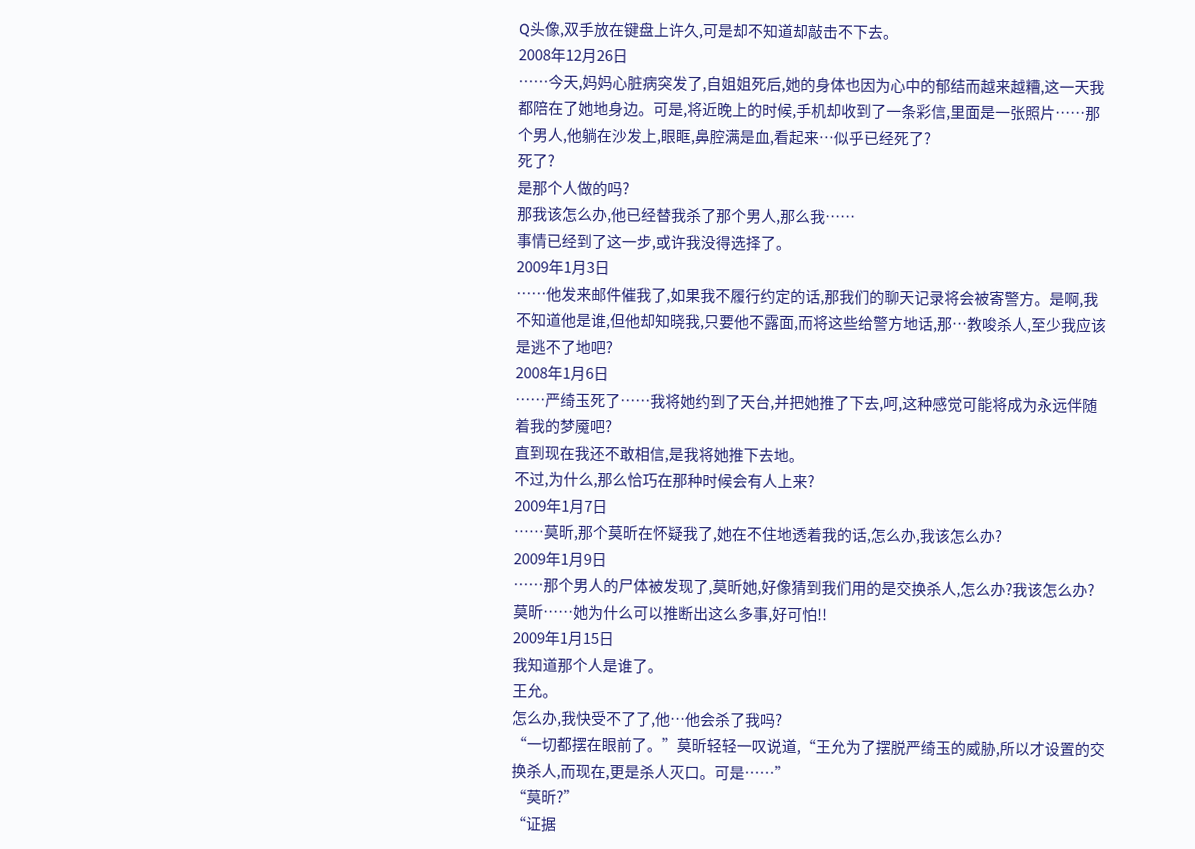Q头像,双手放在键盘上许久,可是却不知道却敲击不下去。
2008年12月26日
……今天,妈妈心脏病突发了,自姐姐死后,她的身体也因为心中的郁结而越来越糟,这一天我都陪在了她地身边。可是,将近晚上的时候,手机却收到了一条彩信,里面是一张照片……那个男人,他躺在沙发上,眼眶,鼻腔满是血,看起来…似乎已经死了?
死了?
是那个人做的吗?
那我该怎么办,他已经替我杀了那个男人,那么我……
事情已经到了这一步,或许我没得选择了。
2009年1月3日
……他发来邮件催我了,如果我不履行约定的话,那我们的聊天记录将会被寄警方。是啊,我不知道他是谁,但他却知晓我,只要他不露面,而将这些给警方地话,那…教唆杀人,至少我应该是逃不了地吧?
2008年1月6日
……严绮玉死了……我将她约到了天台,并把她推了下去,呵,这种感觉可能将成为永远伴随着我的梦魇吧?
直到现在我还不敢相信,是我将她推下去地。
不过,为什么,那么恰巧在那种时候会有人上来?
2009年1月7日
……莫昕,那个莫昕在怀疑我了,她在不住地透着我的话,怎么办,我该怎么办?
2009年1月9日
……那个男人的尸体被发现了,莫昕她,好像猜到我们用的是交换杀人,怎么办?我该怎么办?
莫昕……她为什么可以推断出这么多事,好可怕!!
2009年1月15日
我知道那个人是谁了。
王允。
怎么办,我快受不了了,他…他会杀了我吗?
“一切都摆在眼前了。”莫昕轻轻一叹说道,“王允为了摆脱严绮玉的威胁,所以才设置的交换杀人,而现在,更是杀人灭口。可是……”
“莫昕?”
“证据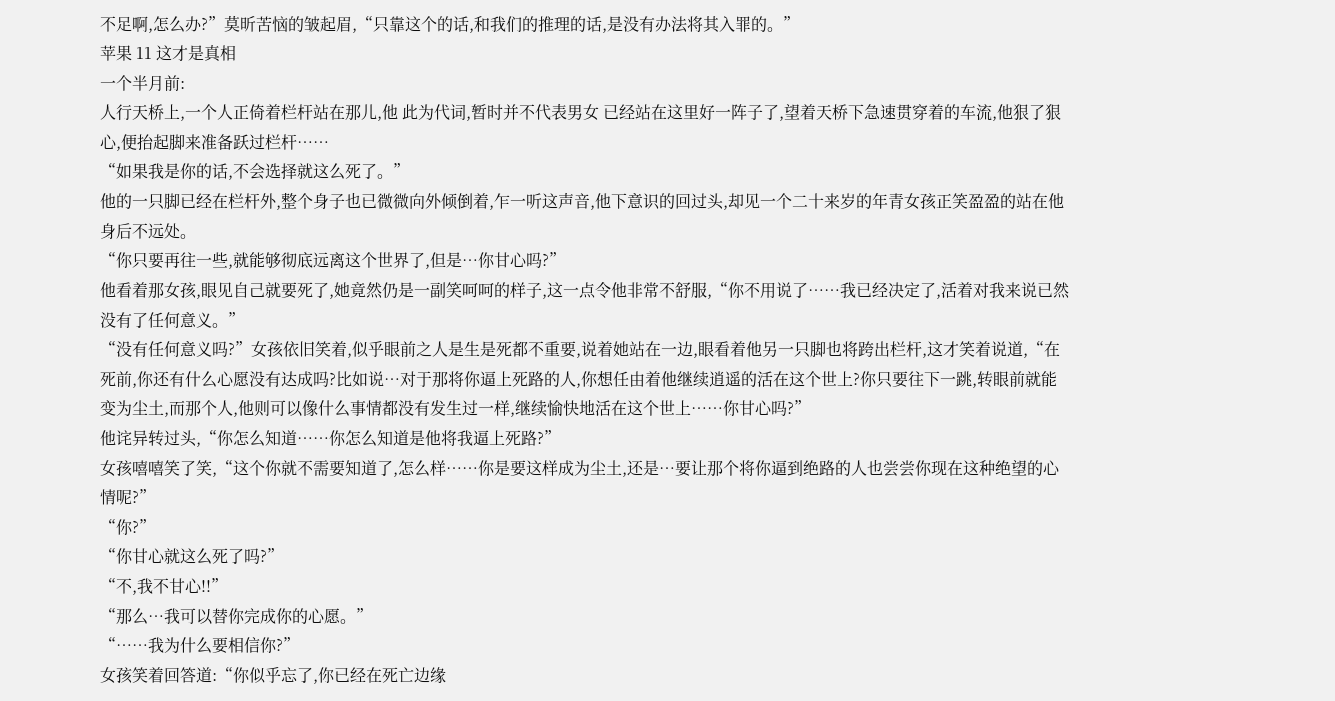不足啊,怎么办?”莫昕苦恼的皱起眉,“只靠这个的话,和我们的推理的话,是没有办法将其入罪的。”
苹果 11 这才是真相
一个半月前:
人行天桥上,一个人正倚着栏杆站在那儿,他 此为代词,暂时并不代表男女 已经站在这里好一阵子了,望着天桥下急速贯穿着的车流,他狠了狠心,便抬起脚来准备跃过栏杆……
“如果我是你的话,不会选择就这么死了。”
他的一只脚已经在栏杆外,整个身子也已微微向外倾倒着,乍一听这声音,他下意识的回过头,却见一个二十来岁的年青女孩正笑盈盈的站在他身后不远处。
“你只要再往一些,就能够彻底远离这个世界了,但是…你甘心吗?”
他看着那女孩,眼见自己就要死了,她竟然仍是一副笑呵呵的样子,这一点令他非常不舒服,“你不用说了……我已经决定了,活着对我来说已然没有了任何意义。”
“没有任何意义吗?”女孩依旧笑着,似乎眼前之人是生是死都不重要,说着她站在一边,眼看着他另一只脚也将跨出栏杆,这才笑着说道,“在死前,你还有什么心愿没有达成吗?比如说…对于那将你逼上死路的人,你想任由着他继续逍遥的活在这个世上?你只要往下一跳,转眼前就能变为尘土,而那个人,他则可以像什么事情都没有发生过一样,继续愉快地活在这个世上……你甘心吗?”
他诧异转过头,“你怎么知道……你怎么知道是他将我逼上死路?”
女孩嘻嘻笑了笑,“这个你就不需要知道了,怎么样……你是要这样成为尘土,还是…要让那个将你逼到绝路的人也尝尝你现在这种绝望的心情呢?”
“你?”
“你甘心就这么死了吗?”
“不,我不甘心!!”
“那么…我可以替你完成你的心愿。”
“……我为什么要相信你?”
女孩笑着回答道:“你似乎忘了,你已经在死亡边缘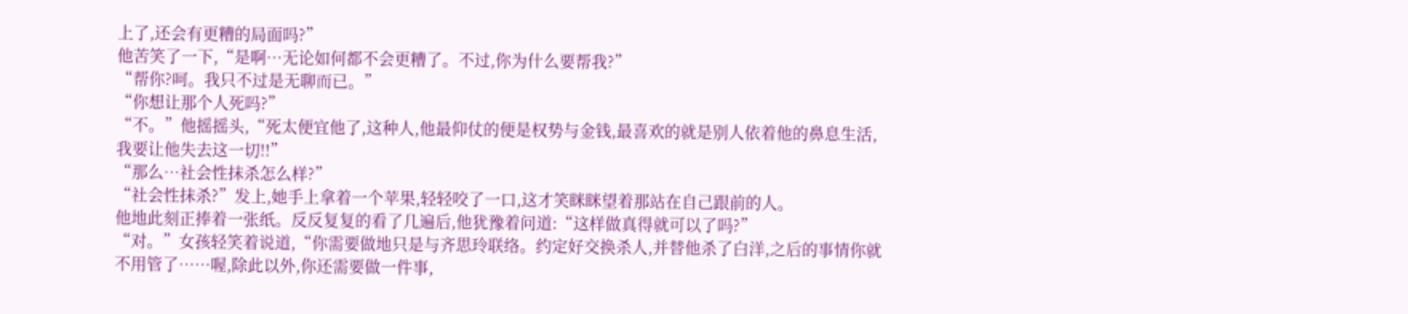上了,还会有更糟的局面吗?”
他苦笑了一下,“是啊…无论如何都不会更糟了。不过,你为什么要帮我?”
“帮你?呵。我只不过是无聊而已。”
“你想让那个人死吗?”
“不。”他摇摇头,“死太便宜他了,这种人,他最仰仗的便是权势与金钱,最喜欢的就是别人依着他的鼻息生活,我要让他失去这一切!!”
“那么…社会性抹杀怎么样?”
“社会性抹杀?”发上,她手上拿着一个苹果,轻轻咬了一口,这才笑眯眯望着那站在自己跟前的人。
他地此刻正捧着一张纸。反反复复的看了几遍后,他犹豫着问道:“这样做真得就可以了吗?”
“对。”女孩轻笑着说道,“你需要做地只是与齐思玲联络。约定好交换杀人,并替他杀了白洋,之后的事情你就不用管了……喔,除此以外,你还需要做一件事,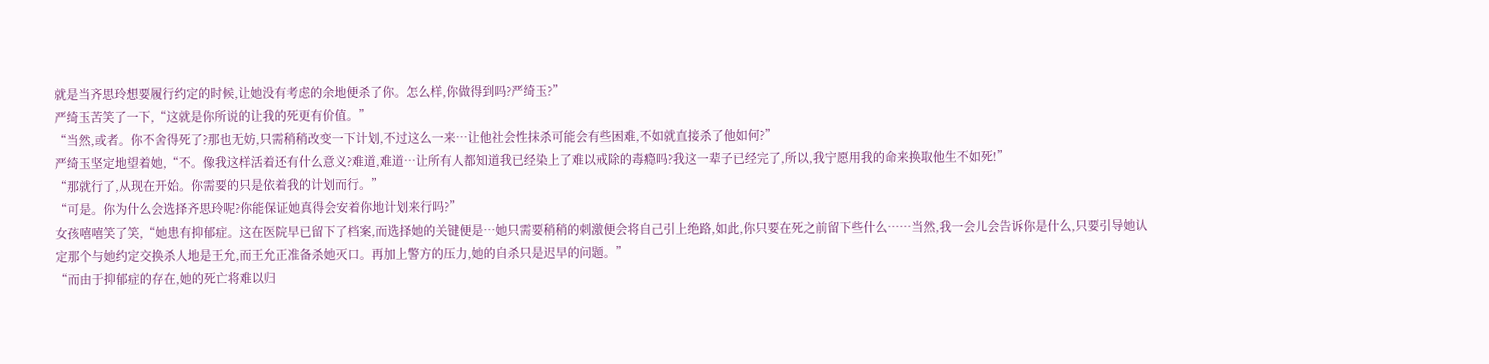就是当齐思玲想要履行约定的时候,让她没有考虑的余地便杀了你。怎么样,你做得到吗?严绮玉?”
严绮玉苦笑了一下,“这就是你所说的让我的死更有价值。”
“当然,或者。你不舍得死了?那也无妨,只需稍稍改变一下计划,不过这么一来…让他社会性抹杀可能会有些困难,不如就直接杀了他如何?”
严绮玉坚定地望着她,“不。像我这样活着还有什么意义?难道,难道…让所有人都知道我已经染上了难以戒除的毒瘾吗?我这一辈子已经完了,所以,我宁愿用我的命来换取他生不如死!”
“那就行了,从现在开始。你需要的只是依着我的计划而行。”
“可是。你为什么会选择齐思玲呢?你能保证她真得会安着你地计划来行吗?”
女孩嘻嘻笑了笑,“她患有抑郁症。这在医院早已留下了档案,而选择她的关键便是…她只需要稍稍的刺激便会将自己引上绝路,如此,你只要在死之前留下些什么……当然,我一会儿会告诉你是什么,只要引导她认定那个与她约定交换杀人地是王允,而王允正准备杀她灭口。再加上警方的压力,她的自杀只是迟早的问题。”
“而由于抑郁症的存在,她的死亡将难以归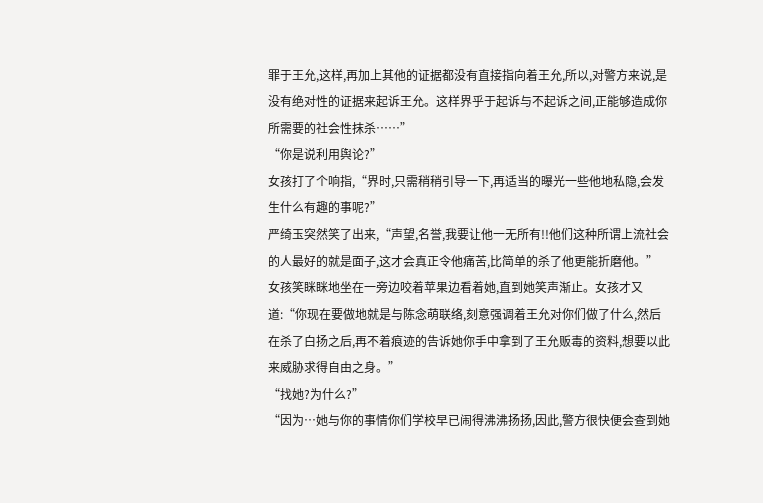罪于王允,这样,再加上其他的证据都没有直接指向着王允,所以,对警方来说,是没有绝对性的证据来起诉王允。这样界乎于起诉与不起诉之间,正能够造成你所需要的社会性抹杀……”
“你是说利用舆论?”
女孩打了个响指,“界时,只需稍稍引导一下,再适当的曝光一些他地私隐,会发生什么有趣的事呢?”
严绮玉突然笑了出来,“声望,名誉,我要让他一无所有!!他们这种所谓上流社会的人最好的就是面子,这才会真正令他痛苦,比简单的杀了他更能折磨他。”
女孩笑眯眯地坐在一旁边咬着苹果边看着她,直到她笑声渐止。女孩才又道:“你现在要做地就是与陈念萌联络,刻意强调着王允对你们做了什么,然后在杀了白扬之后,再不着痕迹的告诉她你手中拿到了王允贩毒的资料,想要以此来威胁求得自由之身。”
“找她?为什么?”
“因为…她与你的事情你们学校早已闹得沸沸扬扬,因此,警方很快便会查到她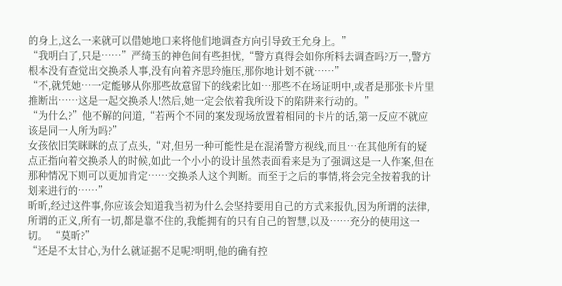的身上,这么一来就可以借她地口来将他们地调查方向引导致王允身上。”
“我明白了,只是……”严绮玉的神色间有些担忧,“警方真得会如你所料去调查吗?万一,警方根本没有查觉出交换杀人事,没有向着齐思玲施压,那你地计划不就……”
“不,就凭她…一定能够从你那些故意留下的线索比如…那些不在场证明中,或者是那张卡片里推断出……这是一起交换杀人!然后,她一定会依着我所设下的陷阱来行动的。”
“为什么?”他不解的问道,“若两个不同的案发现场放置着相同的卡片的话,第一反应不就应该是同一人所为吗?”
女孩依旧笑眯眯的点了点头,“对,但另一种可能性是在混淆警方视线,而且…在其他所有的疑点正指向着交换杀人的时候,如此一个小小的设计虽然表面看来是为了强调这是一人作案,但在那种情况下则可以更加肯定……交换杀人这个判断。而至于之后的事情,将会完全按着我的计划来进行的……”
昕昕,经过这件事,你应该会知道我当初为什么会坚持要用自己的方式来报仇,因为所谓的法律,所谓的正义,所有一切,都是靠不住的,我能拥有的只有自己的智慧,以及……充分的使用这一切。 “莫昕?”
“还是不太甘心,为什么就证据不足呢?明明,他的确有控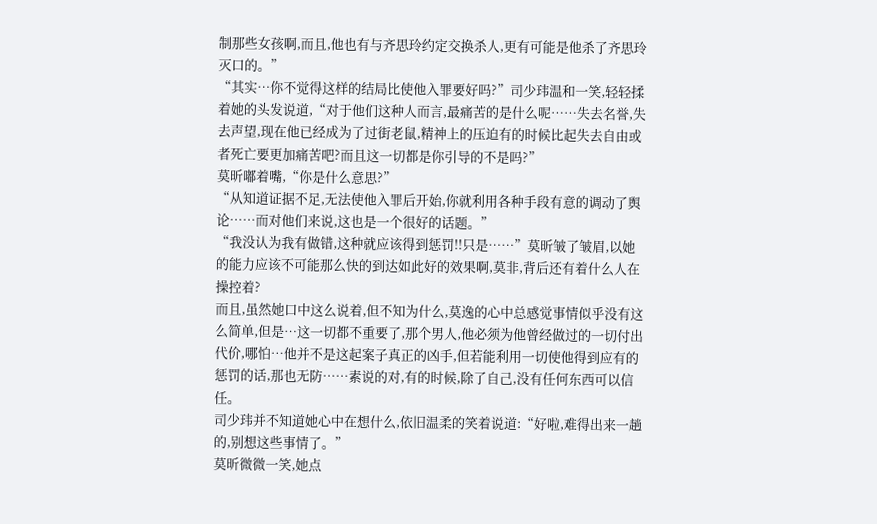制那些女孩啊,而且,他也有与齐思玲约定交换杀人,更有可能是他杀了齐思玲灭口的。”
“其实…你不觉得这样的结局比使他入罪要好吗?”司少玮温和一笑,轻轻揉着她的头发说道,“对于他们这种人而言,最痛苦的是什么呢……失去名誉,失去声望,现在他已经成为了过街老鼠,精神上的压迫有的时候比起失去自由或者死亡要更加痛苦吧?而且这一切都是你引导的不是吗?”
莫昕嘟着嘴,“你是什么意思?”
“从知道证据不足,无法使他入罪后开始,你就利用各种手段有意的调动了舆论……而对他们来说,这也是一个很好的话题。”
“我没认为我有做错,这种就应该得到惩罚!!只是……”莫昕皱了皱眉,以她的能力应该不可能那么快的到达如此好的效果啊,莫非,背后还有着什么人在操控着?
而且,虽然她口中这么说着,但不知为什么,莫逸的心中总感觉事情似乎没有这么简单,但是…这一切都不重要了,那个男人,他必须为他曾经做过的一切付出代价,哪怕…他并不是这起案子真正的凶手,但若能利用一切使他得到应有的惩罚的话,那也无防……素说的对,有的时候,除了自己,没有任何东西可以信任。
司少玮并不知道她心中在想什么,依旧温柔的笑着说道:“好啦,难得出来一趟的,别想这些事情了。”
莫昕微微一笑,她点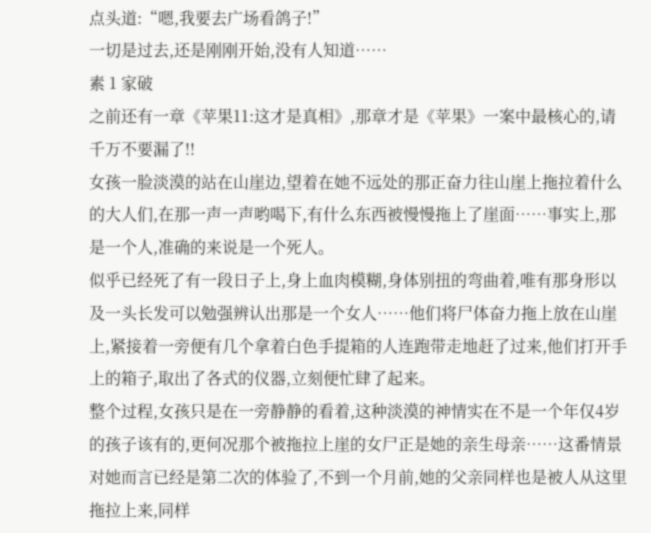点头道:“嗯,我要去广场看鸽子!”
一切是过去,还是刚刚开始,没有人知道……
素 1 家破
之前还有一章《苹果11:这才是真相》,那章才是《苹果》一案中最核心的,请千万不要漏了!!
女孩一脸淡漠的站在山崖边,望着在她不远处的那正奋力往山崖上拖拉着什么的大人们,在那一声一声哟喝下,有什么东西被慢慢拖上了崖面……事实上,那是一个人,准确的来说是一个死人。
似乎已经死了有一段日子上,身上血肉模糊,身体别扭的弯曲着,唯有那身形以及一头长发可以勉强辨认出那是一个女人……他们将尸体奋力拖上放在山崖上,紧接着一旁便有几个拿着白色手提箱的人连跑带走地赶了过来,他们打开手上的箱子,取出了各式的仪器,立刻便忙肆了起来。
整个过程,女孩只是在一旁静静的看着,这种淡漠的神情实在不是一个年仅4岁的孩子该有的,更何况那个被拖拉上崖的女尸正是她的亲生母亲……这番情景对她而言已经是第二次的体验了,不到一个月前,她的父亲同样也是被人从这里拖拉上来,同样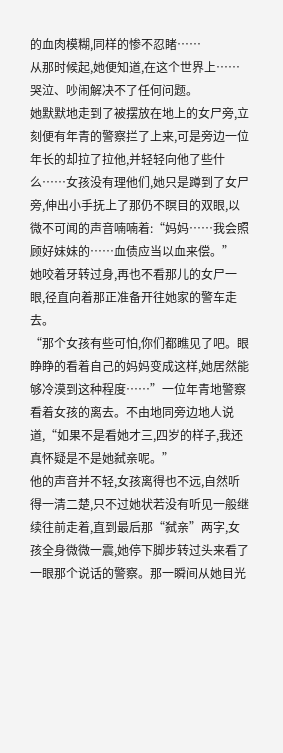的血肉模糊,同样的惨不忍睹……
从那时候起,她便知道,在这个世界上……哭泣、吵闹解决不了任何问题。
她默默地走到了被摆放在地上的女尸旁,立刻便有年青的警察拦了上来,可是旁边一位年长的却拉了拉他,并轻轻向他了些什么……女孩没有理他们,她只是蹲到了女尸旁,伸出小手抚上了那仍不瞑目的双眼,以微不可闻的声音喃喃着:“妈妈……我会照顾好妹妹的……血债应当以血来偿。”
她咬着牙转过身,再也不看那儿的女尸一眼,径直向着那正准备开往她家的警车走去。
“那个女孩有些可怕,你们都瞧见了吧。眼睁睁的看着自己的妈妈变成这样,她居然能够冷漠到这种程度……”一位年青地警察看着女孩的离去。不由地同旁边地人说道,“如果不是看她才三,四岁的样子,我还真怀疑是不是她弑亲呢。”
他的声音并不轻,女孩离得也不远,自然听得一清二楚,只不过她状若没有听见一般继续往前走着,直到最后那“弑亲”两字,女孩全身微微一震,她停下脚步转过头来看了一眼那个说话的警察。那一瞬间从她目光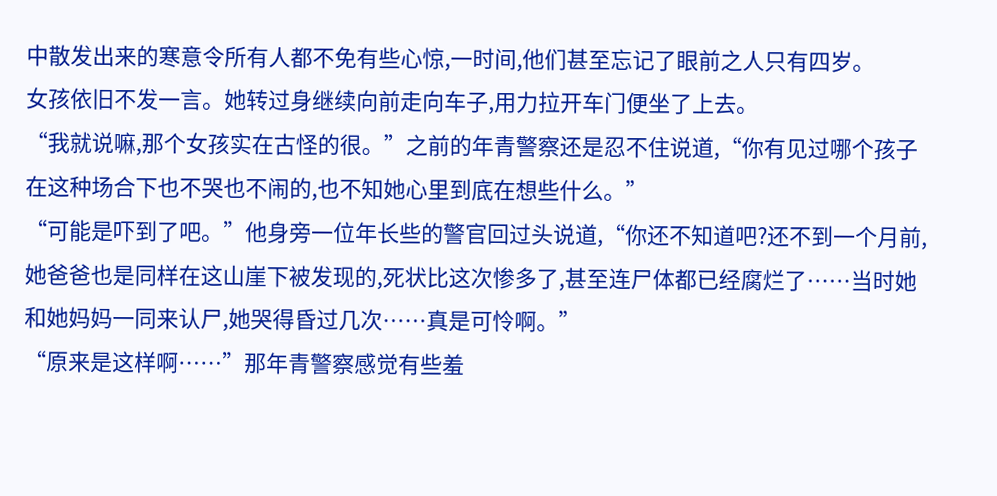中散发出来的寒意令所有人都不免有些心惊,一时间,他们甚至忘记了眼前之人只有四岁。
女孩依旧不发一言。她转过身继续向前走向车子,用力拉开车门便坐了上去。
“我就说嘛,那个女孩实在古怪的很。”之前的年青警察还是忍不住说道,“你有见过哪个孩子在这种场合下也不哭也不闹的,也不知她心里到底在想些什么。”
“可能是吓到了吧。”他身旁一位年长些的警官回过头说道,“你还不知道吧?还不到一个月前,她爸爸也是同样在这山崖下被发现的,死状比这次惨多了,甚至连尸体都已经腐烂了……当时她和她妈妈一同来认尸,她哭得昏过几次……真是可怜啊。”
“原来是这样啊……”那年青警察感觉有些羞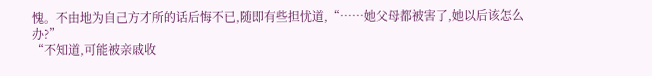愧。不由地为自己方才所的话后悔不已,随即有些担忧道,“……她父母都被害了,她以后该怎么办?”
“不知道,可能被亲戚收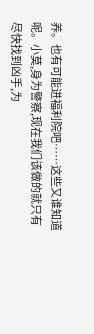养。也有可能进福利院吧……这些又谁知道呢。小莫,身为警察,现在我们该做的就只有尽快找到凶手,为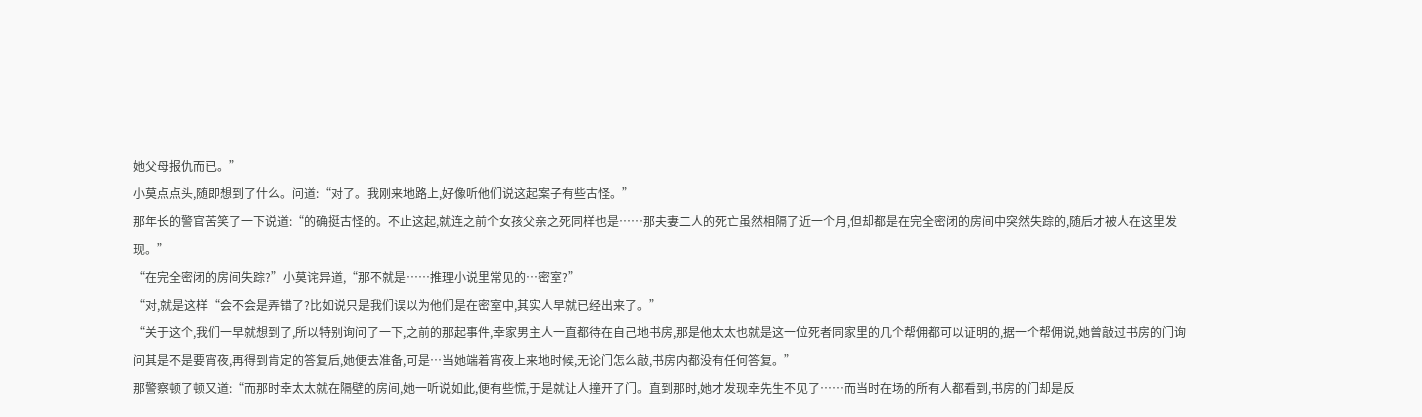她父母报仇而已。”
小莫点点头,随即想到了什么。问道:“对了。我刚来地路上,好像听他们说这起案子有些古怪。”
那年长的警官苦笑了一下说道:“的确挺古怪的。不止这起,就连之前个女孩父亲之死同样也是……那夫妻二人的死亡虽然相隔了近一个月,但却都是在完全密闭的房间中突然失踪的,随后才被人在这里发现。”
“在完全密闭的房间失踪?”小莫诧异道,“那不就是……推理小说里常见的…密室?”
“对,就是这样“会不会是弄错了?比如说只是我们误以为他们是在密室中,其实人早就已经出来了。”
“关于这个,我们一早就想到了,所以特别询问了一下,之前的那起事件,幸家男主人一直都待在自己地书房,那是他太太也就是这一位死者同家里的几个帮佣都可以证明的,据一个帮佣说,她曾敲过书房的门询问其是不是要宵夜,再得到肯定的答复后,她便去准备,可是…当她端着宵夜上来地时候,无论门怎么敲,书房内都没有任何答复。”
那警察顿了顿又道:“而那时幸太太就在隔壁的房间,她一听说如此,便有些慌,于是就让人撞开了门。直到那时,她才发现幸先生不见了……而当时在场的所有人都看到,书房的门却是反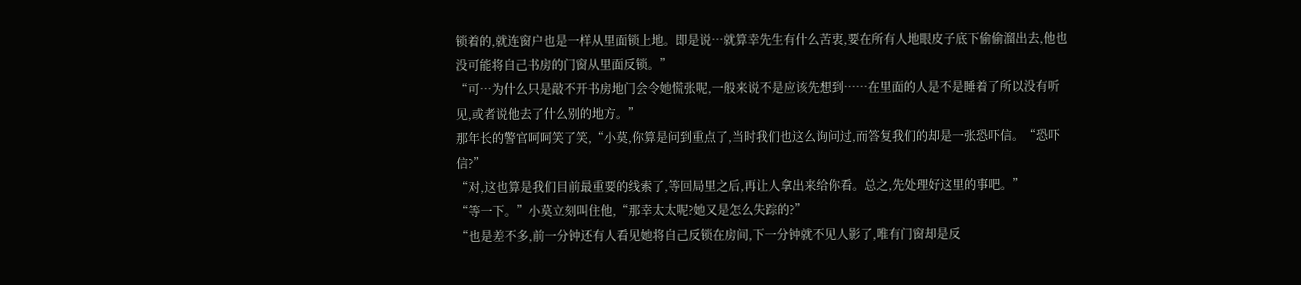锁着的,就连窗户也是一样从里面锁上地。即是说…就算幸先生有什么苦衷,要在所有人地眼皮子底下偷偷溜出去,他也没可能将自己书房的门窗从里面反锁。”
“可…为什么只是敲不开书房地门会令她慌张呢,一般来说不是应该先想到……在里面的人是不是睡着了所以没有听见,或者说他去了什么别的地方。”
那年长的警官呵呵笑了笑,“小莫,你算是问到重点了,当时我们也这么询问过,而答复我们的却是一张恐吓信。“恐吓信?”
“对,这也算是我们目前最重要的线索了,等回局里之后,再让人拿出来给你看。总之,先处理好这里的事吧。”
“等一下。”小莫立刻叫住他,“那幸太太呢?她又是怎么失踪的?”
“也是差不多,前一分钟还有人看见她将自己反锁在房间,下一分钟就不见人影了,唯有门窗却是反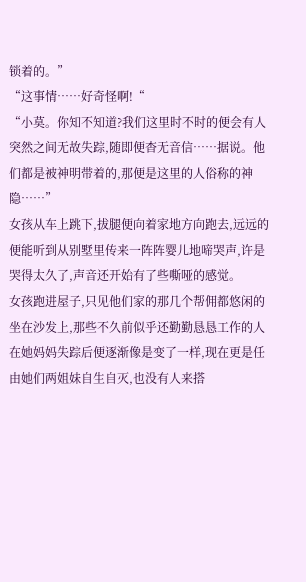锁着的。”
“这事情……好奇怪啊!“
“小莫。你知不知道?我们这里时不时的便会有人突然之间无故失踪,随即便杳无音信……据说。他们都是被神明带着的,那便是这里的人俗称的神隐……”
女孩从车上跳下,拔腿便向着家地方向跑去,远远的便能听到从别墅里传来一阵阵婴儿地啼哭声,许是哭得太久了,声音还开始有了些嘶哑的感觉。
女孩跑进屋子,只见他们家的那几个帮佣都悠闲的坐在沙发上,那些不久前似乎还勤勤恳恳工作的人在她妈妈失踪后便逐渐像是变了一样,现在更是任由她们两姐妹自生自灭,也没有人来搭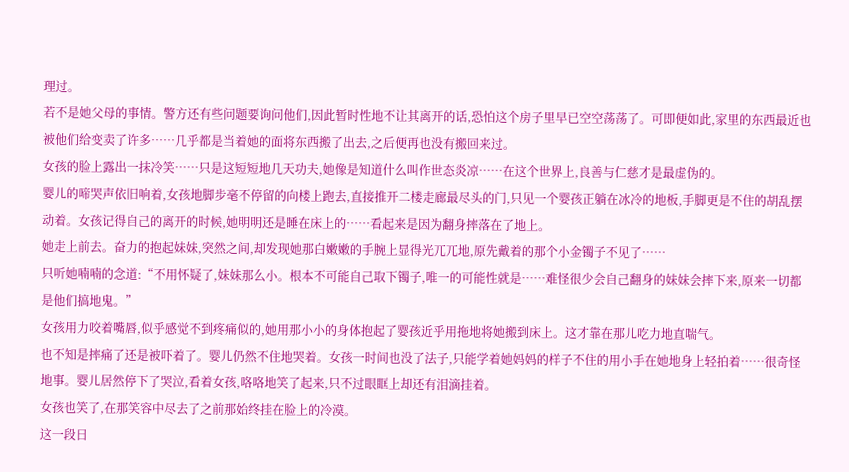理过。
若不是她父母的事情。警方还有些问题要询问他们,因此暂时性地不让其离开的话,恐怕这个房子里早已空空荡荡了。可即便如此,家里的东西最近也被他们给变卖了许多……几乎都是当着她的面将东西搬了出去,之后便再也没有搬回来过。
女孩的脸上露出一抹冷笑……只是这短短地几天功夫,她像是知道什么叫作世态炎凉……在这个世界上,良善与仁慈才是最虚伪的。
婴儿的啼哭声依旧响着,女孩地脚步毫不停留的向楼上跑去,直接推开二楼走廊最尽头的门,只见一个婴孩正躺在冰冷的地板,手脚更是不住的胡乱摆动着。女孩记得自己的离开的时候,她明明还是睡在床上的……看起来是因为翻身摔落在了地上。
她走上前去。奋力的抱起妹妹,突然之间,却发现她那白嫩嫩的手腕上显得光兀兀地,原先戴着的那个小金镯子不见了……
只听她喃喃的念道:“不用怀疑了,妹妹那么小。根本不可能自己取下镯子,唯一的可能性就是……难怪很少会自己翻身的妹妹会摔下来,原来一切都是他们搞地鬼。”
女孩用力咬着嘴唇,似乎感觉不到疼痛似的,她用那小小的身体抱起了婴孩近乎用拖地将她搬到床上。这才靠在那儿吃力地直喘气。
也不知是摔痛了还是被吓着了。婴儿仍然不住地哭着。女孩一时间也没了法子,只能学着她妈妈的样子不住的用小手在她地身上轻拍着……很奇怪地事。婴儿居然停下了哭泣,看着女孩,咯咯地笑了起来,只不过眼眶上却还有泪滴挂着。
女孩也笑了,在那笑容中尽去了之前那始终挂在脸上的冷漠。
这一段日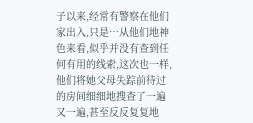子以来,经常有警察在他们家出入,只是…从他们地神色来看,似乎并没有查到任何有用的线索,这次也一样,他们将她父母失踪前待过的房间细细地搜查了一遍又一遍,甚至反反复复地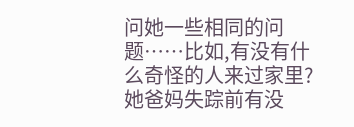问她一些相同的问题……比如,有没有什么奇怪的人来过家里?她爸妈失踪前有没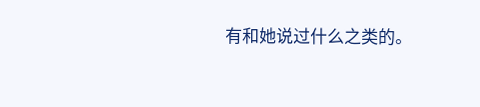有和她说过什么之类的。